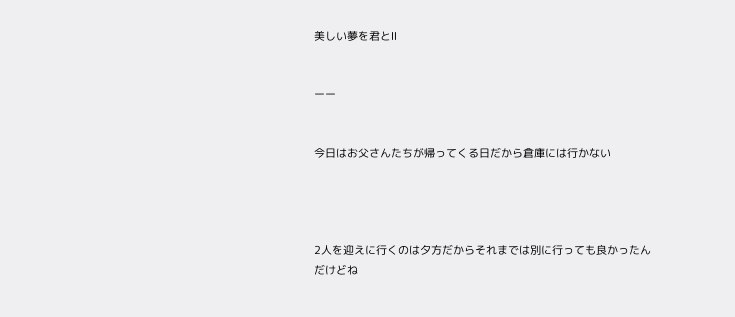美しい夢を君とⅡ


ーー


今日はお父さんたちが帰ってくる日だから倉庫には行かない




2人を迎えに行くのは夕方だからそれまでは別に行っても良かったんだけどね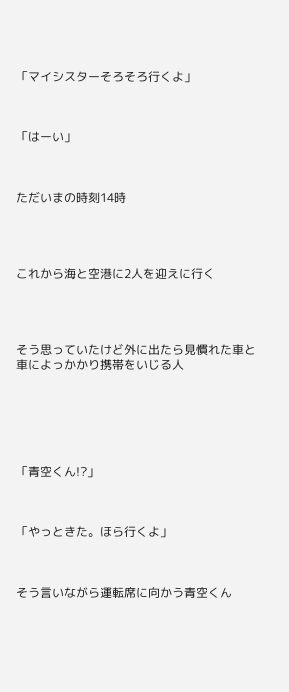「マイシスターそろそろ行くよ」



「はーい」



ただいまの時刻14時




これから海と空港に2人を迎えに行く




そう思っていたけど外に出たら見慣れた車と車によっかかり携帯をいじる人






「青空くん!?」



「やっときた。ほら行くよ」



そう言いながら運転席に向かう青空くん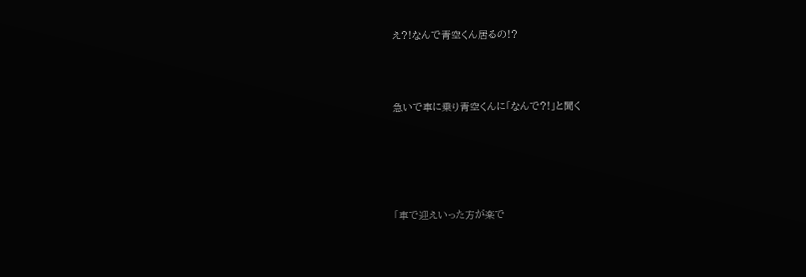え?!なんで青空くん居るの!?



急いで車に乗り青空くんに「なんで?!」と聞く





「車で迎えいった方が楽で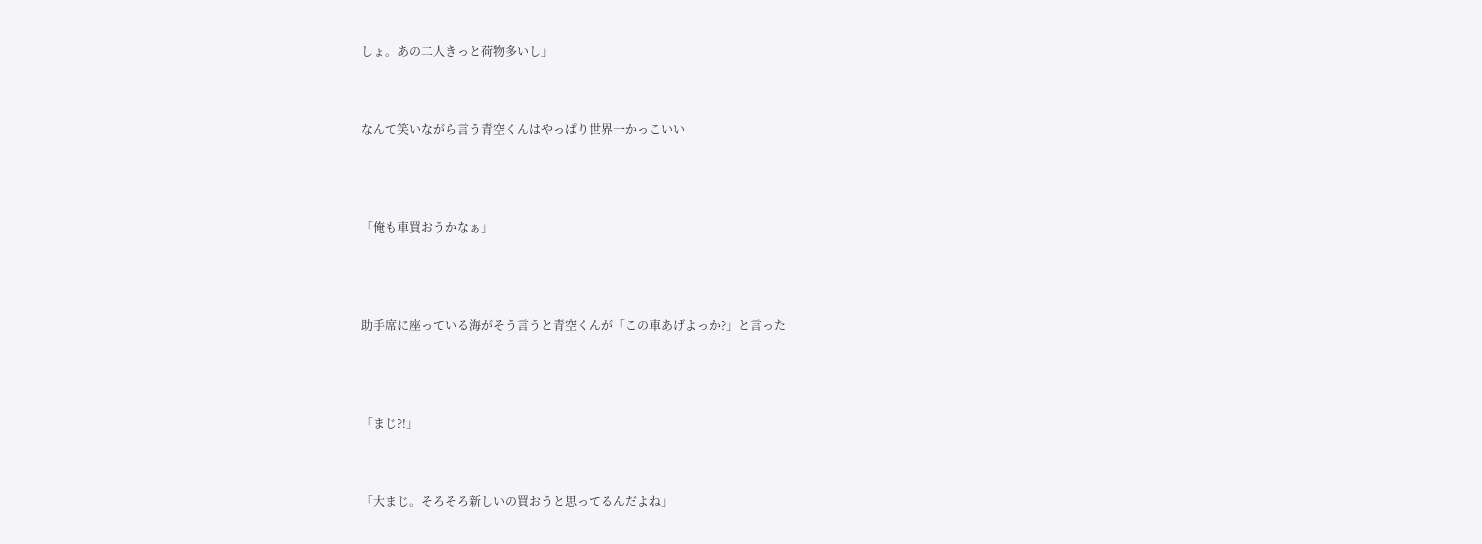しょ。あの二人きっと荷物多いし」



なんて笑いながら言う青空くんはやっぱり世界一かっこいい




「俺も車買おうかなぁ」




助手席に座っている海がそう言うと青空くんが「この車あげよっか?」と言った




「まじ?!」



「大まじ。そろそろ新しいの買おうと思ってるんだよね」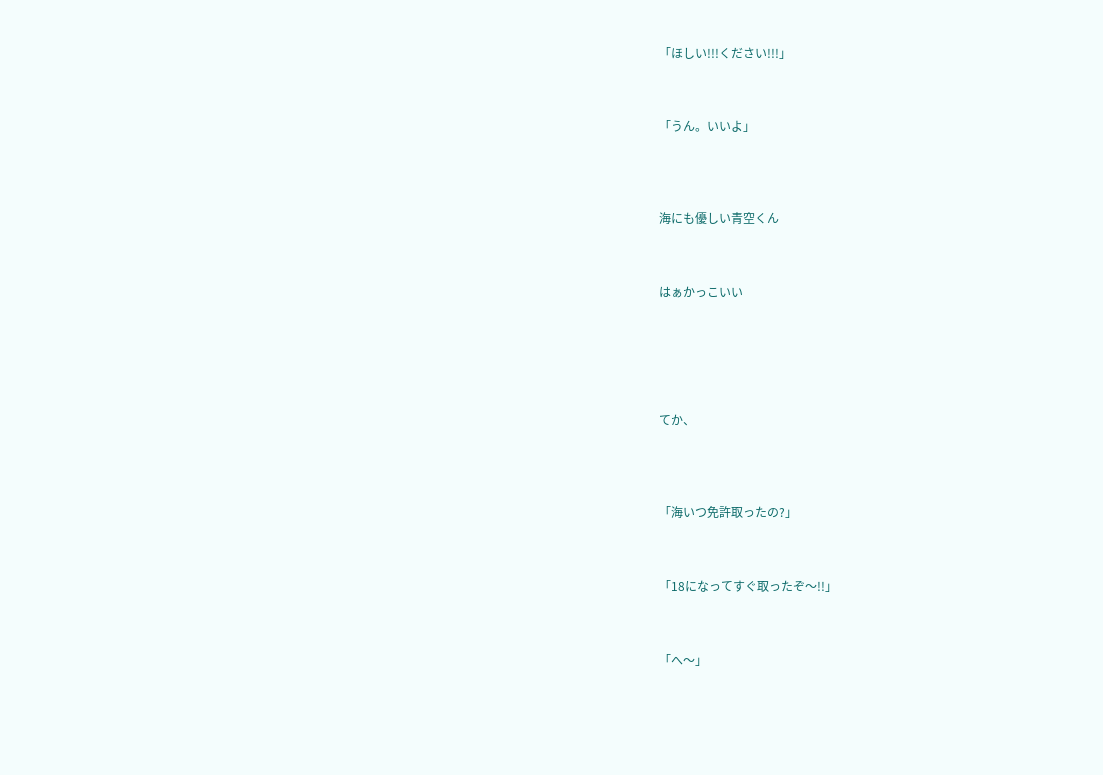「ほしい!!!ください!!!」



「うん。いいよ」




海にも優しい青空くん



はぁかっこいい






てか、




「海いつ免許取ったの?」



「18になってすぐ取ったぞ〜!!」



「へ〜」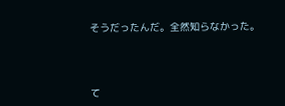そうだったんだ。全然知らなかった。




て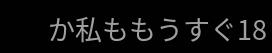か私ももうすぐ18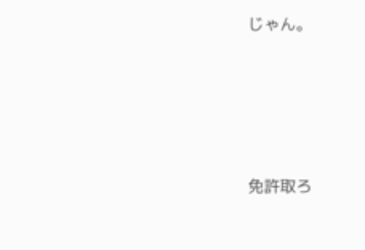じゃん。




免許取ろ